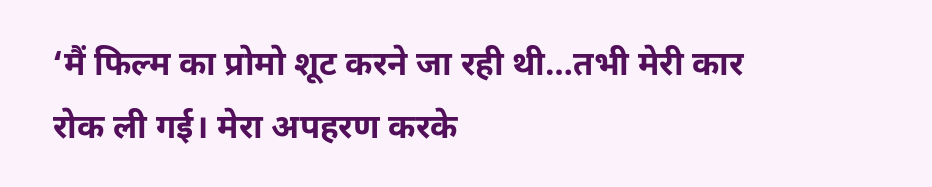‘मैं फिल्म का प्रोमो शूट करने जा रही थी…तभी मेरी कार रोक ली गई। मेरा अपहरण करके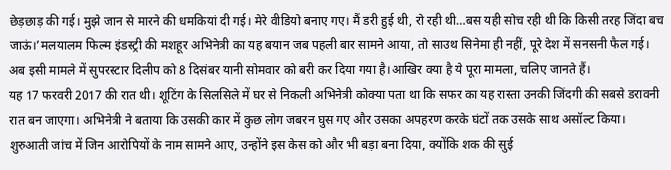छेड़छाड़ की गई। मुझे जान से मारने की धमकियां दी गई। मेरे वीडियो बनाए गए। मैं डरी हुई थी, रो रही थी…बस यही सोच रही थी कि किसी तरह जिंदा बच जाऊं।’मलयालम फिल्म इंडस्ट्री की मशहूर अभिनेत्री का यह बयान जब पहली बार सामने आया, तो साउथ सिनेमा ही नहीं, पूरे देश में सनसनी फैल गई। अब इसी मामले में सुपरस्टार दिलीप को 8 दिसंबर यानी सोमवार को बरी कर दिया गया है।आखिर क्या है ये पूरा मामला, चलिए जानते हैं।
यह 17 फरवरी 2017 की रात थी। शूटिंग के सिलसिले में घर से निकली अभिनेत्री कोक्या पता था कि सफर का यह रास्ता उनकी जिंदगी की सबसे डरावनी रात बन जाएगा। अभिनेत्री ने बताया कि उसकी कार में कुछ लोग जबरन घुस गए और उसका अपहरण करके घंटों तक उसके साथ असॉल्ट किया। शुरुआती जांच में जिन आरोपियों के नाम सामने आए, उन्होंने इस केस को और भी बड़ा बना दिया, क्योंकि शक की सुई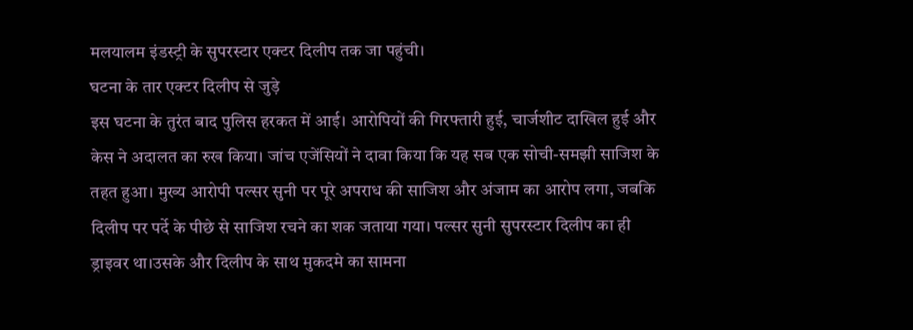मलयालम इंडस्ट्री के सुपरस्टार एक्टर दिलीप तक जा पहुंची।
घटना के तार एक्टर दिलीप से जुड़े
इस घटना के तुरंत बाद पुलिस हरकत में आई। आरोपियों की गिरफ्तारी हुई, चार्जशीट दाखिल हुई और केस ने अदालत का रुख किया। जांच एजेंसियों ने दावा किया कि यह सब एक सोची-समझी साजिश के तहत हुआ। मुख्य आरोपी पल्सर सुनी पर पूरे अपराध की साजिश और अंजाम का आरोप लगा, जबकि दिलीप पर पर्दे के पीछे से साजिश रचने का शक जताया गया। पल्सर सुनी सुपरस्टार दिलीप का ही ड्राइवर था।उसके और दिलीप के साथ मुकदमे का सामना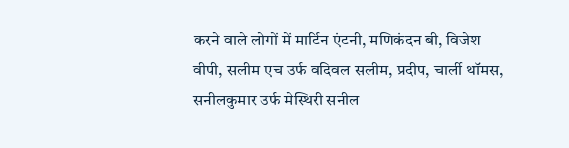करने वाले लोगों में मार्टिन एंटनी, मणिकंदन बी, विजेश वीपी, सलीम एच उर्फ वदिवल सलीम, प्रदीप, चार्ली थॉमस, सनीलकुमार उर्फ मेस्थिरी सनील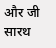और जी सारथ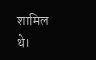शामिल थे।